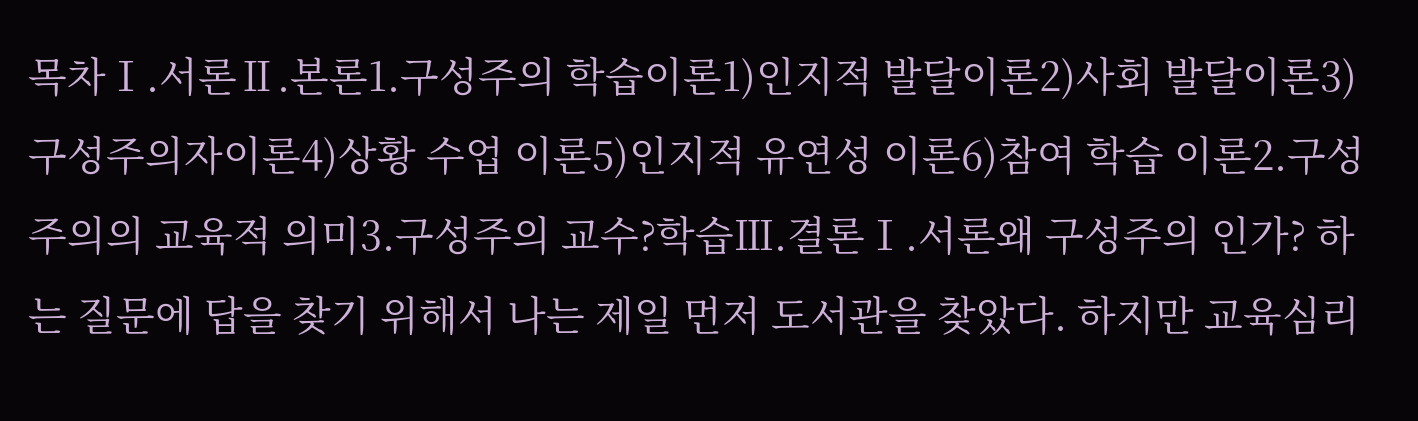목차Ⅰ.서론Ⅱ.본론1.구성주의 학습이론1)인지적 발달이론2)사회 발달이론3)구성주의자이론4)상황 수업 이론5)인지적 유연성 이론6)참여 학습 이론2.구성주의의 교육적 의미3.구성주의 교수?학습Ⅲ.결론Ⅰ.서론왜 구성주의 인가? 하는 질문에 답을 찾기 위해서 나는 제일 먼저 도서관을 찾았다. 하지만 교육심리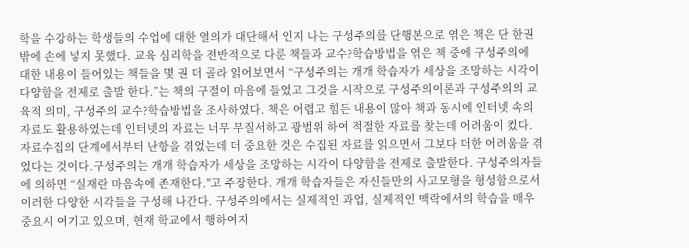학을 수강하는 학생들의 수업에 대한 열의가 대단해서 인지 나는 구성주의를 단행본으로 엮은 책은 단 한권밖에 손에 넣지 못했다. 교육 심리학을 전반적으로 다룬 책들과 교수?학습방법을 엮은 책 중에 구성주의에 대한 내용이 들어있는 책들을 몇 권 더 골라 읽어보면서 “구성주의는 개개 학습자가 세상을 조망하는 시각이 다양함을 전제로 출발 한다.”는 책의 구절이 마음에 들었고 그것을 시작으로 구성주의이론과 구성주의의 교육적 의미, 구성주의 교수?학습방법을 조사하였다. 책은 어렵고 힘든 내용이 많아 책과 동시에 인터넷 속의 자료도 활용하였는데 인터넷의 자료는 너무 무질서하고 광범위 하여 적절한 자료를 찾는데 어려움이 컸다. 자료수집의 단계에서부터 난항을 겪었는데 더 중요한 것은 수집된 자료를 읽으면서 그보다 더한 어려움을 겪었다는 것이다.구성주의는 개개 학습자가 세상을 조망하는 시각이 다양함을 전제로 출발한다. 구성주의자들에 의하면 “실재란 마음속에 존재한다."고 주장한다. 개개 학습자들은 자신들만의 사고모형을 형성함으로서 이러한 다양한 시각들을 구성해 나간다. 구성주의에서는 실제적인 과업, 실제적인 맥락에서의 학습을 매우 중요시 여기고 있으며, 현재 학교에서 행하여지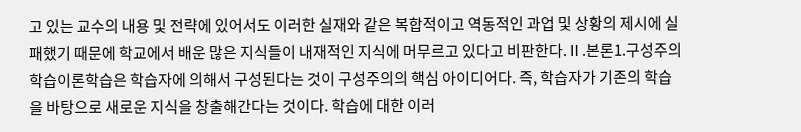고 있는 교수의 내용 및 전략에 있어서도 이러한 실재와 같은 복합적이고 역동적인 과업 및 상황의 제시에 실패했기 때문에 학교에서 배운 많은 지식들이 내재적인 지식에 머무르고 있다고 비판한다.Ⅱ.본론1.구성주의 학습이론학습은 학습자에 의해서 구성된다는 것이 구성주의의 핵심 아이디어다. 즉, 학습자가 기존의 학습을 바탕으로 새로운 지식을 창출해간다는 것이다. 학습에 대한 이러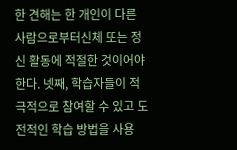한 견해는 한 개인이 다른 사람으로부터신체 또는 정신 활동에 적절한 것이어야 한다. 넷째, 학습자들이 적극적으로 참여할 수 있고 도전적인 학습 방법을 사용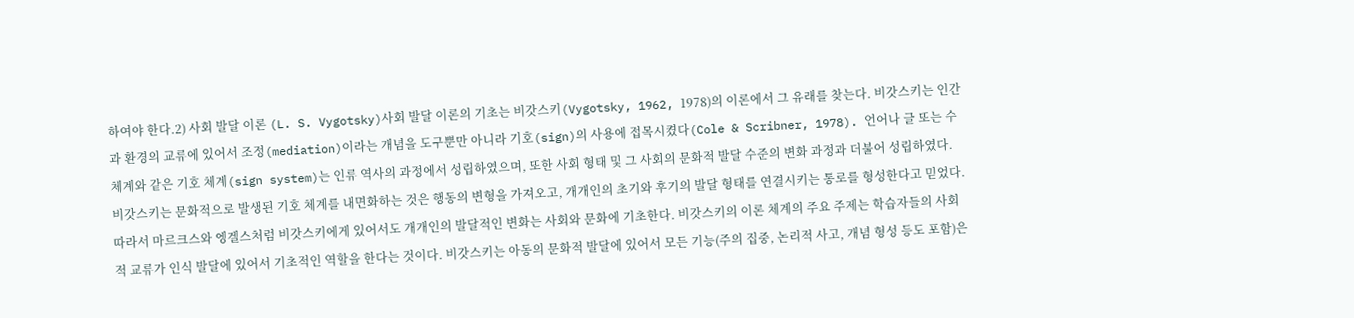하여야 한다.2) 사회 발달 이론 (L. S. Vygotsky)사회 발달 이론의 기초는 비갓스키(Vygotsky, 1962, 1978)의 이론에서 그 유래를 찾는다. 비갓스키는 인간과 환경의 교류에 있어서 조정(mediation)이라는 개념을 도구뿐만 아니라 기호(sign)의 사용에 접목시켰다(Cole & Scribner, 1978). 언어나 글 또는 수 체계와 같은 기호 체계(sign system)는 인류 역사의 과정에서 성립하였으며, 또한 사회 형태 및 그 사회의 문화적 발달 수준의 변화 과정과 더불어 성립하였다. 비갓스키는 문화적으로 발생된 기호 체계를 내면화하는 것은 행동의 변형을 가져오고, 개개인의 초기와 후기의 발달 형태를 연결시키는 통로를 형성한다고 믿었다. 따라서 마르크스와 엥겔스처럼 비갓스키에게 있어서도 개개인의 발달적인 변화는 사회와 문화에 기초한다. 비갓스키의 이론 체계의 주요 주제는 학습자들의 사회적 교류가 인식 발달에 있어서 기초적인 역할을 한다는 것이다. 비갓스키는 아동의 문화적 발달에 있어서 모든 기능(주의 집중, 논리적 사고, 개념 형성 등도 포함)은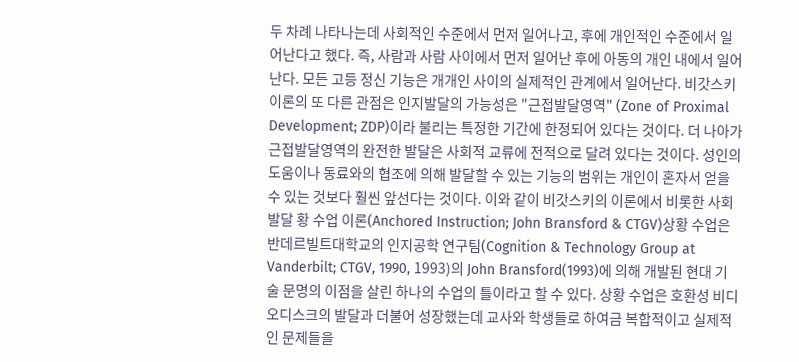두 차례 나타나는데 사회적인 수준에서 먼저 일어나고, 후에 개인적인 수준에서 일어난다고 했다. 즉, 사람과 사람 사이에서 먼저 일어난 후에 아동의 개인 내에서 일어난다. 모든 고등 정신 기능은 개개인 사이의 실제적인 관계에서 일어난다. 비갓스키 이론의 또 다른 관점은 인지발달의 가능성은 "근접발달영역" (Zone of Proximal Development; ZDP)이라 불리는 특정한 기간에 한정되어 있다는 것이다. 더 나아가 근접발달영역의 완전한 발달은 사회적 교류에 전적으로 달려 있다는 것이다. 성인의 도움이나 동료와의 협조에 의해 발달할 수 있는 기능의 범위는 개인이 혼자서 얻을 수 있는 것보다 훨씬 앞선다는 것이다. 이와 같이 비갓스키의 이론에서 비롯한 사회 발달 황 수업 이론(Anchored Instruction; John Bransford & CTGV)상황 수업은 반데르빌트대학교의 인지공학 연구팀(Cognition & Technology Group at Vanderbilt; CTGV, 1990, 1993)의 John Bransford(1993)에 의해 개발된 현대 기술 문명의 이점을 살린 하나의 수업의 틀이라고 할 수 있다. 상황 수업은 호환성 비디오디스크의 발달과 더불어 성장했는데 교사와 학생들로 하여금 복합적이고 실제적인 문제들을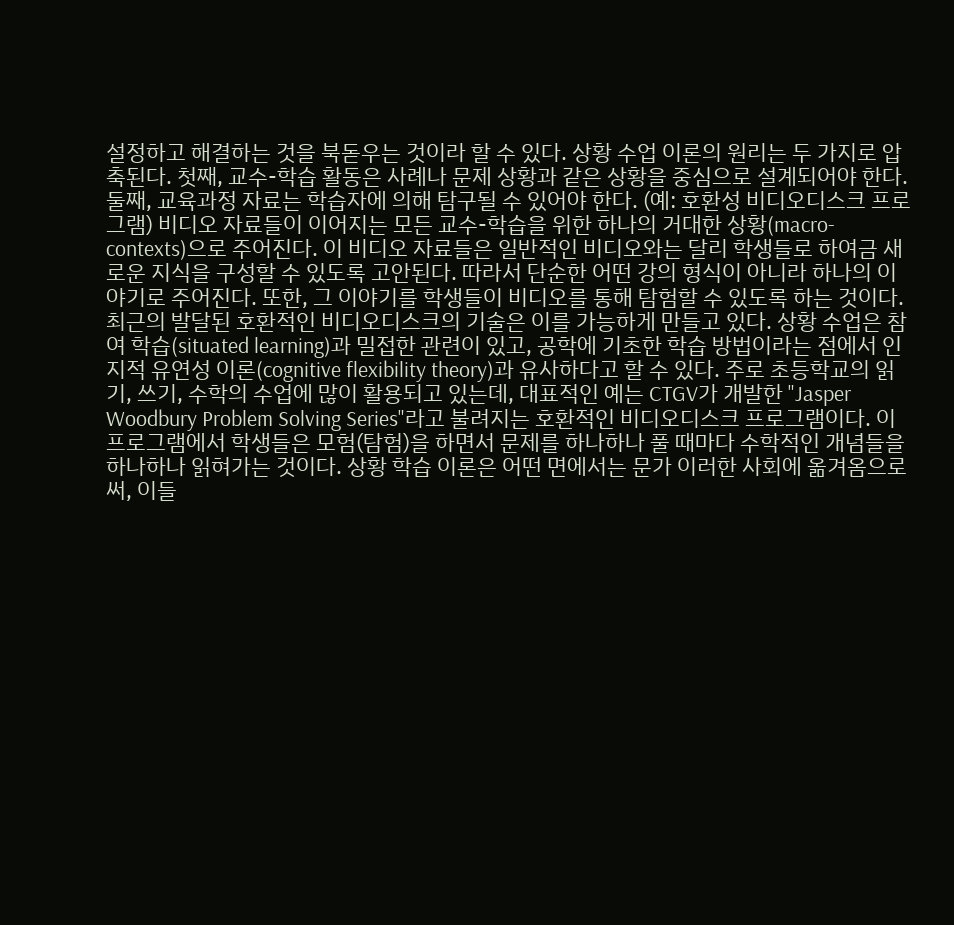설정하고 해결하는 것을 북돋우는 것이라 할 수 있다. 상황 수업 이론의 원리는 두 가지로 압축된다. 첫째, 교수-학습 활동은 사례나 문제 상황과 같은 상황을 중심으로 설계되어야 한다. 둘째, 교육과정 자료는 학습자에 의해 탐구될 수 있어야 한다. (예: 호환성 비디오디스크 프로그램) 비디오 자료들이 이어지는 모든 교수-학습을 위한 하나의 거대한 상황(macro-contexts)으로 주어진다. 이 비디오 자료들은 일반적인 비디오와는 달리 학생들로 하여금 새로운 지식을 구성할 수 있도록 고안된다. 따라서 단순한 어떤 강의 형식이 아니라 하나의 이야기로 주어진다. 또한, 그 이야기를 학생들이 비디오를 통해 탐험할 수 있도록 하는 것이다. 최근의 발달된 호환적인 비디오디스크의 기술은 이를 가능하게 만들고 있다. 상황 수업은 참여 학습(situated learning)과 밀접한 관련이 있고, 공학에 기초한 학습 방법이라는 점에서 인지적 유연성 이론(cognitive flexibility theory)과 유사하다고 할 수 있다. 주로 초등학교의 읽기, 쓰기, 수학의 수업에 많이 활용되고 있는데, 대표적인 예는 CTGV가 개발한 "Jasper Woodbury Problem Solving Series"라고 불려지는 호환적인 비디오디스크 프로그램이다. 이 프로그램에서 학생들은 모험(탐험)을 하면서 문제를 하나하나 풀 때마다 수학적인 개념들을 하나하나 읽혀가는 것이다. 상황 학습 이론은 어떤 면에서는 문가 이러한 사회에 옮겨옴으로써, 이들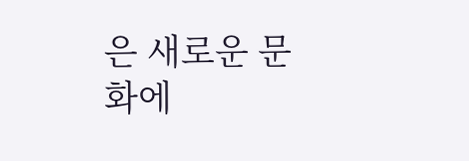은 새로운 문화에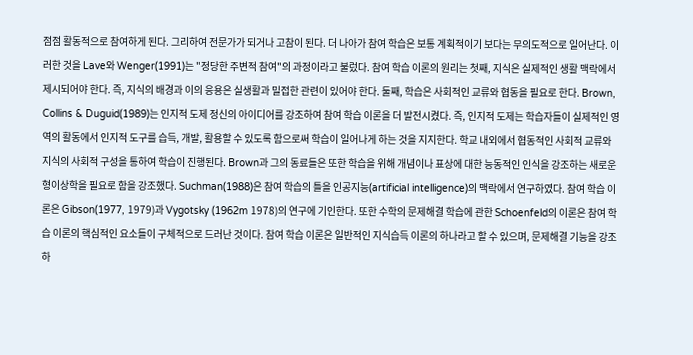점점 활동적으로 참여하게 된다. 그리하여 전문가가 되거나 고참이 된다. 더 나아가 참여 학습은 보통 계획적이기 보다는 무의도적으로 일어난다. 이러한 것을 Lave와 Wenger(1991)는 "정당한 주변적 참여"의 과정이라고 불렀다. 참여 학습 이론의 원리는 첫째, 지식은 실제적인 생활 맥락에서 제시되어야 한다. 즉, 지식의 배경과 이의 응용은 실생활과 밀접한 관련이 있어야 한다. 둘째, 학습은 사회적인 교류와 협동을 필요로 한다. Brown, Collins & Duguid(1989)는 인지적 도제 정신의 아이디어를 강조하여 참여 학습 이론을 더 발전시켰다. 즉, 인지적 도제는 학습자들이 실제적인 영역의 활동에서 인지적 도구를 습득, 개발, 활용할 수 있도록 함으로써 학습이 일어나게 하는 것을 지지한다. 학교 내외에서 협동적인 사회적 교류와 지식의 사회적 구성을 통하여 학습이 진행된다. Brown과 그의 동료들은 또한 학습을 위해 개념이나 표상에 대한 능동적인 인식을 강조하는 새로운 형이상학을 필요로 함을 강조했다. Suchman(1988)은 참여 학습의 틀을 인공지능(artificial intelligence)의 맥락에서 연구하였다. 참여 학습 이론은 Gibson(1977, 1979)과 Vygotsky (1962m 1978)의 연구에 기인한다. 또한 수학의 문제해결 학습에 관한 Schoenfeld의 이론은 참여 학습 이론의 핵심적인 요소들이 구체적으로 드러난 것이다. 참여 학습 이론은 일반적인 지식습득 이론의 하나라고 할 수 있으며, 문제해결 기능을 강조하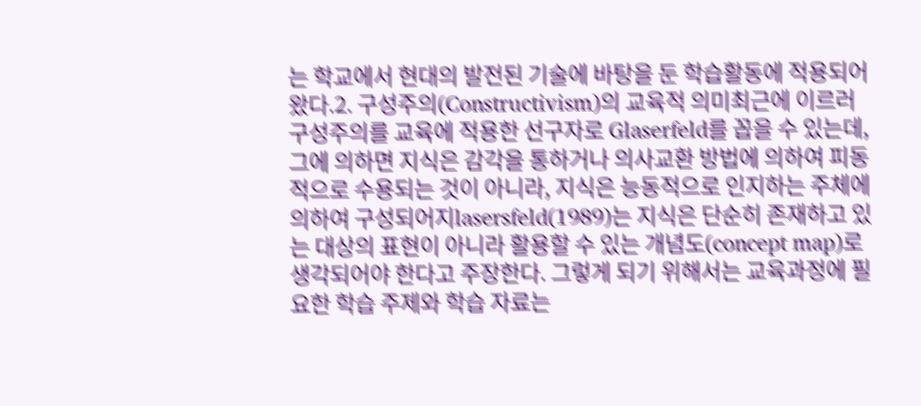는 학교에서 현대의 발전된 기술에 바탕을 둔 학습활동에 적용되어 왔다.2. 구성주의(Constructivism)의 교육적 의미최근에 이르러 구성주의를 교육에 적용한 선구자로 Glaserfeld를 꼽을 수 있는데, 그에 의하면 지식은 감각을 통하거나 의사교환 방법에 의하여 피동적으로 수용되는 것이 아니라, 지식은 능동적으로 인지하는 주체에 의하여 구성되어지lasersfeld(1989)는 지식은 단순히 존재하고 있는 대상의 표현이 아니라 활용할 수 있는 개념도(concept map)로 생각되어야 한다고 주장한다. 그렇게 되기 위해서는 교육과정에 필요한 학습 주제와 학습 자료는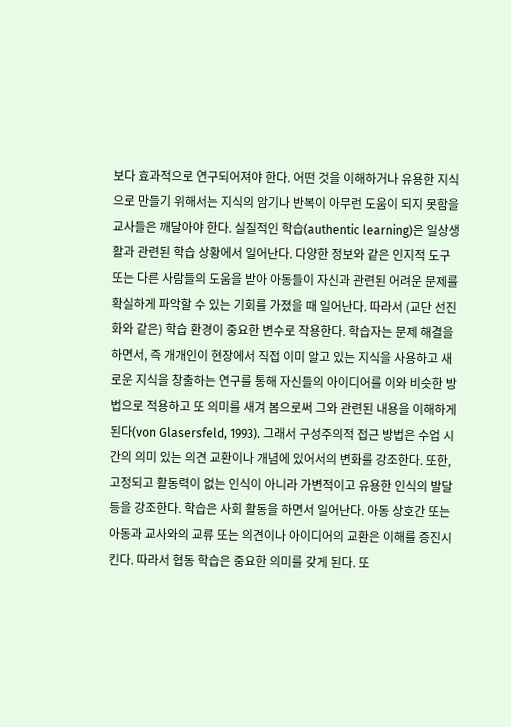보다 효과적으로 연구되어져야 한다. 어떤 것을 이해하거나 유용한 지식으로 만들기 위해서는 지식의 암기나 반복이 아무런 도움이 되지 못함을 교사들은 깨달아야 한다. 실질적인 학습(authentic learning)은 일상생활과 관련된 학습 상황에서 일어난다. 다양한 정보와 같은 인지적 도구 또는 다른 사람들의 도움을 받아 아동들이 자신과 관련된 어려운 문제를 확실하게 파악할 수 있는 기회를 가졌을 때 일어난다. 따라서 (교단 선진화와 같은) 학습 환경이 중요한 변수로 작용한다. 학습자는 문제 해결을 하면서, 즉 개개인이 현장에서 직접 이미 알고 있는 지식을 사용하고 새로운 지식을 창출하는 연구를 통해 자신들의 아이디어를 이와 비슷한 방법으로 적용하고 또 의미를 새겨 봄으로써 그와 관련된 내용을 이해하게 된다(von Glasersfeld, 1993). 그래서 구성주의적 접근 방법은 수업 시간의 의미 있는 의견 교환이나 개념에 있어서의 변화를 강조한다. 또한, 고정되고 활동력이 없는 인식이 아니라 가변적이고 유용한 인식의 발달 등을 강조한다. 학습은 사회 활동을 하면서 일어난다. 아동 상호간 또는 아동과 교사와의 교류 또는 의견이나 아이디어의 교환은 이해를 증진시킨다. 따라서 협동 학습은 중요한 의미를 갖게 된다. 또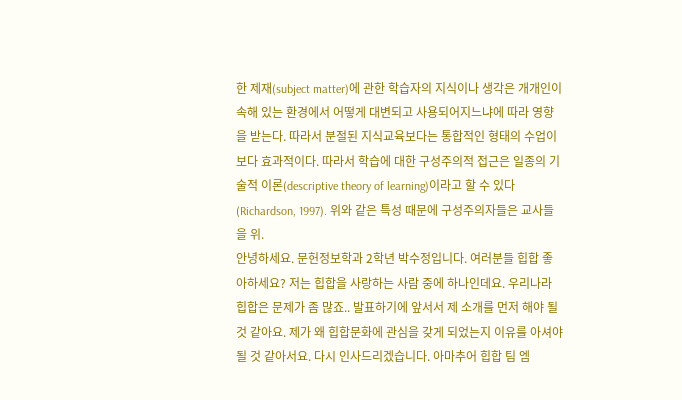한 제재(subject matter)에 관한 학습자의 지식이나 생각은 개개인이 속해 있는 환경에서 어떻게 대변되고 사용되어지느냐에 따라 영향을 받는다. 따라서 분절된 지식교육보다는 통합적인 형태의 수업이 보다 효과적이다. 따라서 학습에 대한 구성주의적 접근은 일종의 기술적 이론(descriptive theory of learning)이라고 할 수 있다(Richardson, 1997). 위와 같은 특성 때문에 구성주의자들은 교사들을 위.
안녕하세요. 문헌정보학과 2학년 박수정입니다. 여러분들 힙합 좋아하세요? 저는 힙합을 사랑하는 사람 중에 하나인데요. 우리나라 힙합은 문제가 좀 많죠.. 발표하기에 앞서서 제 소개를 먼저 해야 될 것 같아요. 제가 왜 힙합문화에 관심을 갖게 되었는지 이유를 아셔야 될 것 같아서요. 다시 인사드리겠습니다. 아마추어 힙합 팀 엠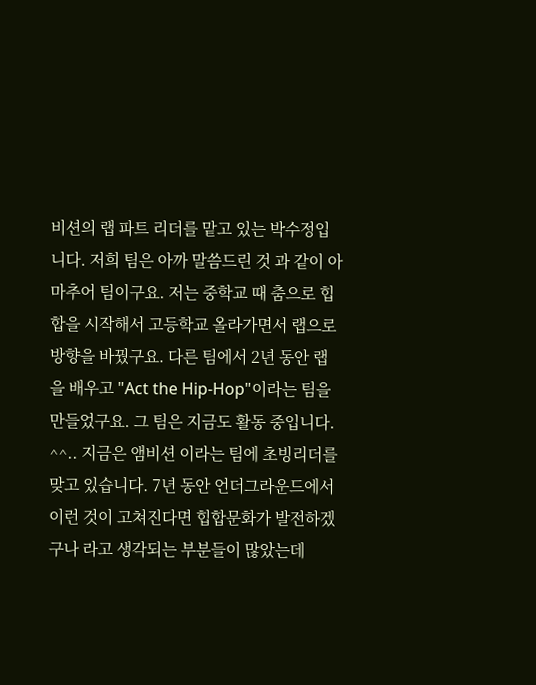비션의 랩 파트 리더를 맡고 있는 박수정입니다. 저희 팀은 아까 말씀드린 것 과 같이 아마추어 팀이구요. 저는 중학교 때 춤으로 힙합을 시작해서 고등학교 올라가면서 랩으로 방향을 바꿨구요. 다른 팀에서 2년 동안 랩을 배우고 "Act the Hip-Hop"이라는 팀을 만들었구요. 그 팀은 지금도 활동 중입니다. ^^.. 지금은 앰비션 이라는 팀에 초빙리더를 맞고 있습니다. 7년 동안 언더그라운드에서 이런 것이 고쳐진다면 힙합문화가 발전하겠구나 라고 생각되는 부분들이 많았는데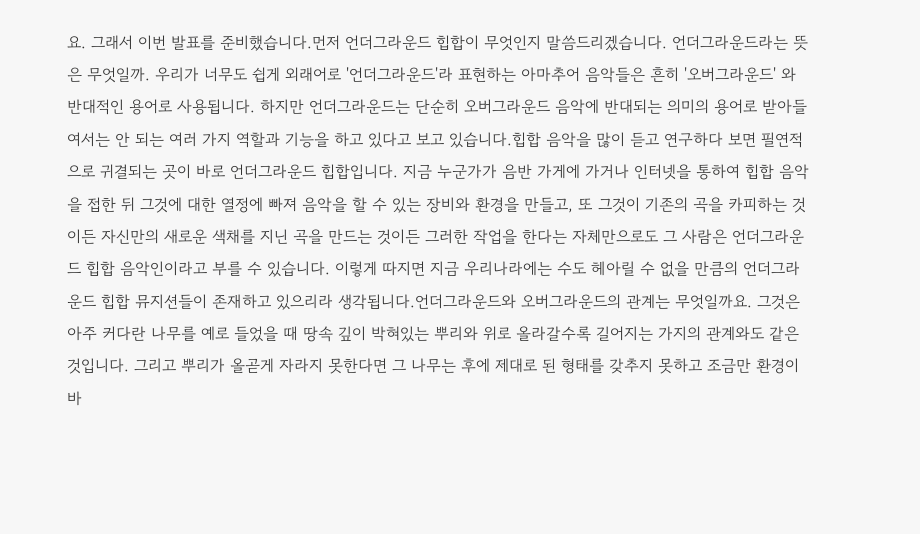요. 그래서 이번 발표를 준비했습니다.먼저 언더그라운드 힙합이 무엇인지 말씀드리겠습니다. 언더그라운드라는 뜻은 무엇일까. 우리가 너무도 쉽게 외래어로 '언더그라운드'라 표현하는 아마추어 음악들은 흔히 '오버그라운드' 와 반대적인 용어로 사용됩니다. 하지만 언더그라운드는 단순히 오버그라운드 음악에 반대되는 의미의 용어로 받아들여서는 안 되는 여러 가지 역할과 기능을 하고 있다고 보고 있습니다.힙합 음악을 많이 듣고 연구하다 보면 필연적으로 귀결되는 곳이 바로 언더그라운드 힙합입니다. 지금 누군가가 음반 가게에 가거나 인터넷을 통하여 힙합 음악을 접한 뒤 그것에 대한 열정에 빠져 음악을 할 수 있는 장비와 환경을 만들고, 또 그것이 기존의 곡을 카피하는 것이든 자신만의 새로운 색채를 지닌 곡을 만드는 것이든 그러한 작업을 한다는 자체만으로도 그 사람은 언더그라운드 힙합 음악인이라고 부를 수 있습니다. 이렇게 따지면 지금 우리나라에는 수도 헤아릴 수 없을 만큼의 언더그라운드 힙합 뮤지션들이 존재하고 있으리라 생각됩니다.언더그라운드와 오버그라운드의 관계는 무엇일까요. 그것은 아주 커다란 나무를 예로 들었을 때 땅속 깊이 박혀있는 뿌리와 위로 올라갈수록 길어지는 가지의 관계와도 같은 것입니다. 그리고 뿌리가 올곧게 자라지 못한다면 그 나무는 후에 제대로 된 형태를 갖추지 못하고 조금만 환경이 바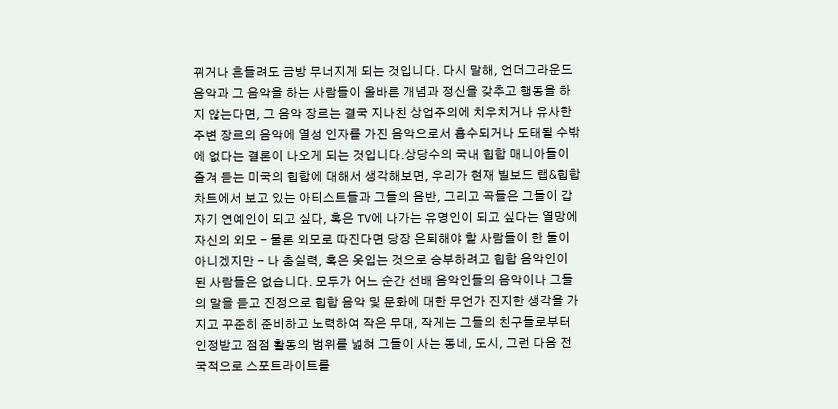뀌거나 흔들려도 금방 무너지게 되는 것입니다. 다시 말해, 언더그라운드 음악과 그 음악을 하는 사람들이 올바른 개념과 정신을 갖추고 행동을 하지 않는다면, 그 음악 장르는 결국 지나친 상업주의에 치우치거나 유사한 주변 장르의 음악에 열성 인자를 가진 음악으로서 흡수되거나 도태될 수밖에 없다는 결론이 나오게 되는 것입니다.상당수의 국내 힙합 매니아들이 즐겨 듣는 미국의 힙합에 대해서 생각해보면, 우리가 현재 빌보드 랩&힙합 차트에서 보고 있는 아티스트들과 그들의 음반, 그리고 곡들은 그들이 갑자기 연예인이 되고 싶다, 혹은 TV에 나가는 유명인이 되고 싶다는 열망에 자신의 외모 - 물론 외모로 따진다면 당장 은퇴해야 할 사람들이 한 둘이 아니겠지만 - 나 춤실력, 혹은 옷입는 것으로 승부하려고 힙합 음악인이 된 사람들은 없습니다. 모두가 어느 순간 선배 음악인들의 음악이나 그들의 말을 듣고 진정으로 힙합 음악 및 문화에 대한 무언가 진지한 생각을 가지고 꾸준히 준비하고 노력하여 작은 무대, 작게는 그들의 친구들로부터 인정받고 점점 활동의 범위를 넓혀 그들이 사는 동네, 도시, 그런 다음 전국적으로 스포트라이트를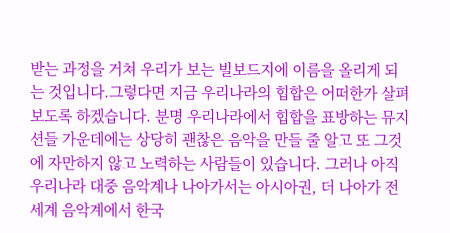받는 과정을 거쳐 우리가 보는 빌보드지에 이름을 올리게 되는 것입니다.그렇다면 지금 우리나라의 힙합은 어떠한가 살펴보도록 하겠습니다. 분명 우리나라에서 힙합을 표방하는 뮤지션들 가운데에는 상당히 괜찮은 음악을 만들 줄 알고 또 그것에 자만하지 않고 노력하는 사람들이 있습니다. 그러나 아직 우리나라 대중 음악계나 나아가서는 아시아권, 더 나아가 전세계 음악계에서 한국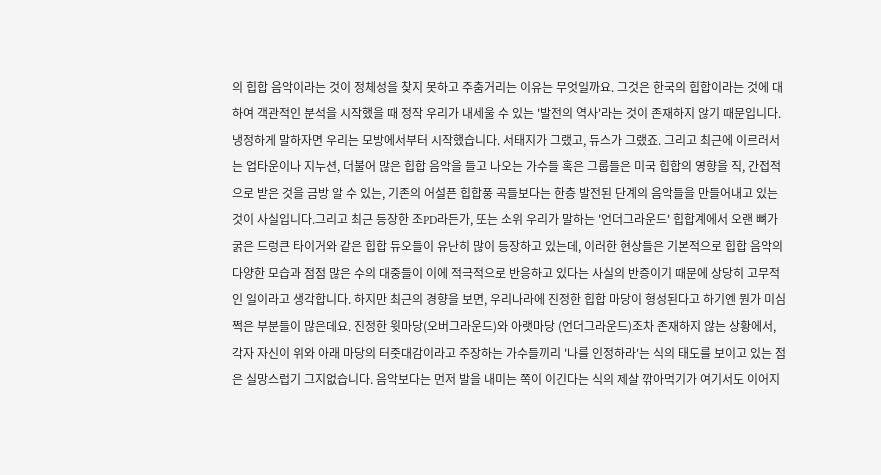의 힙합 음악이라는 것이 정체성을 찾지 못하고 주춤거리는 이유는 무엇일까요. 그것은 한국의 힙합이라는 것에 대하여 객관적인 분석을 시작했을 때 정작 우리가 내세울 수 있는 '발전의 역사'라는 것이 존재하지 않기 때문입니다. 냉정하게 말하자면 우리는 모방에서부터 시작했습니다. 서태지가 그랬고, 듀스가 그랬죠. 그리고 최근에 이르러서는 업타운이나 지누션, 더불어 많은 힙합 음악을 들고 나오는 가수들 혹은 그룹들은 미국 힙합의 영향을 직, 간접적으로 받은 것을 금방 알 수 있는, 기존의 어설픈 힙합풍 곡들보다는 한층 발전된 단계의 음악들을 만들어내고 있는 것이 사실입니다.그리고 최근 등장한 조PD라든가, 또는 소위 우리가 말하는 '언더그라운드' 힙합계에서 오랜 뼈가 굵은 드렁큰 타이거와 같은 힙합 듀오들이 유난히 많이 등장하고 있는데, 이러한 현상들은 기본적으로 힙합 음악의 다양한 모습과 점점 많은 수의 대중들이 이에 적극적으로 반응하고 있다는 사실의 반증이기 때문에 상당히 고무적인 일이라고 생각합니다. 하지만 최근의 경향을 보면, 우리나라에 진정한 힙합 마당이 형성된다고 하기엔 뭔가 미심쩍은 부분들이 많은데요. 진정한 윗마당(오버그라운드)와 아랫마당 (언더그라운드)조차 존재하지 않는 상황에서, 각자 자신이 위와 아래 마당의 터줏대감이라고 주장하는 가수들끼리 '나를 인정하라'는 식의 태도를 보이고 있는 점은 실망스럽기 그지없습니다. 음악보다는 먼저 발을 내미는 쪽이 이긴다는 식의 제살 깎아먹기가 여기서도 이어지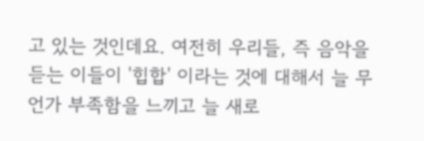고 있는 것인데요. 여전히 우리들, 즉 음악을 듣는 이들이 '힙합' 이라는 것에 대해서 늘 무언가 부족함을 느끼고 늘 새로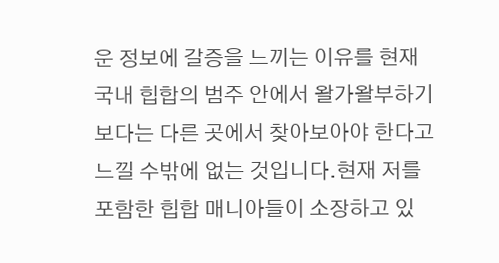운 정보에 갈증을 느끼는 이유를 현재 국내 힙합의 범주 안에서 왈가왈부하기보다는 다른 곳에서 찾아보아야 한다고 느낄 수밖에 없는 것입니다.현재 저를 포함한 힙합 매니아들이 소장하고 있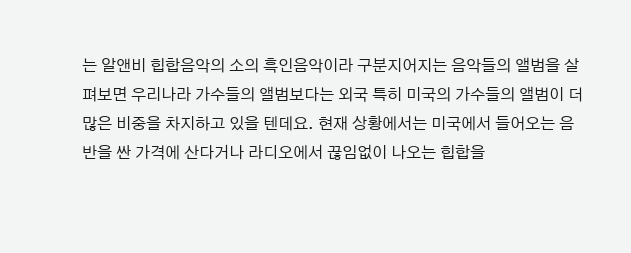는 알앤비 힙합음악의 소의 흑인음악이라 구분지어지는 음악들의 앨범을 살펴보면 우리나라 가수들의 앨범보다는 외국 특히 미국의 가수들의 앨범이 더 많은 비중을 차지하고 있을 텐데요. 현재 상황에서는 미국에서 들어오는 음반을 싼 가격에 산다거나 라디오에서 끊임없이 나오는 힙합을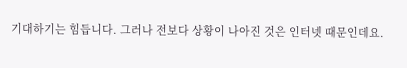기대하기는 힘듭니다. 그러나 전보다 상황이 나아진 것은 인터넷 때문인데요.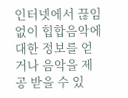인터넷에서 끊임없이 힙합음악에 대한 정보를 얻거나 음악을 제공 받을 수 있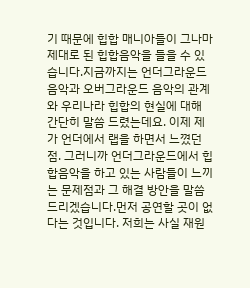기 때문에 힙합 매니아들이 그나마 제대로 된 힙합음악을 들을 수 있습니다.지금까지는 언더그라운드 음악과 오버그라운드 음악의 관계와 우리나라 힙합의 현실에 대해 간단히 말씀 드렸는데요. 이제 제가 언더에서 랩을 하면서 느꼈던 점. 그러니까 언더그라운드에서 힙합음악을 하고 있는 사람들이 느끼는 문제점과 그 해결 방안을 말씀드리겠습니다.먼저 공연할 곳이 없다는 것입니다. 저희는 사실 재원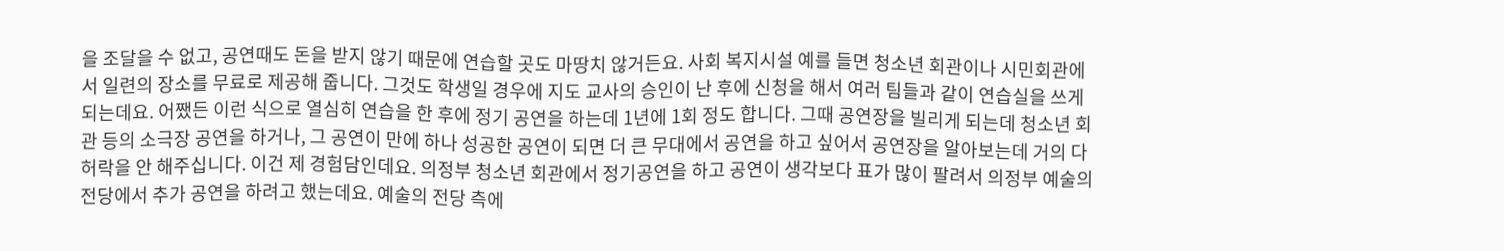을 조달을 수 없고, 공연때도 돈을 받지 않기 때문에 연습할 곳도 마땅치 않거든요. 사회 복지시설 예를 들면 청소년 회관이나 시민회관에서 일련의 장소를 무료로 제공해 줍니다. 그것도 학생일 경우에 지도 교사의 승인이 난 후에 신청을 해서 여러 팀들과 같이 연습실을 쓰게 되는데요. 어쨌든 이런 식으로 열심히 연습을 한 후에 정기 공연을 하는데 1년에 1회 정도 합니다. 그때 공연장을 빌리게 되는데 청소년 회관 등의 소극장 공연을 하거나, 그 공연이 만에 하나 성공한 공연이 되면 더 큰 무대에서 공연을 하고 싶어서 공연장을 알아보는데 거의 다 허락을 안 해주십니다. 이건 제 경험담인데요. 의정부 청소년 회관에서 정기공연을 하고 공연이 생각보다 표가 많이 팔려서 의정부 예술의전당에서 추가 공연을 하려고 했는데요. 예술의 전당 측에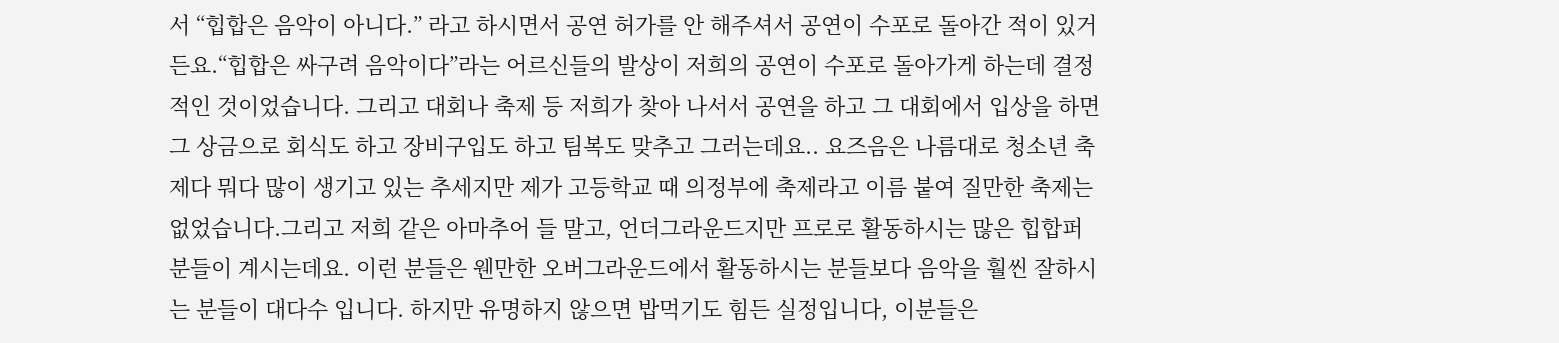서 “힙합은 음악이 아니다.” 라고 하시면서 공연 허가를 안 해주셔서 공연이 수포로 돌아간 적이 있거든요.“힙합은 싸구려 음악이다”라는 어르신들의 발상이 저희의 공연이 수포로 돌아가게 하는데 결정적인 것이었습니다. 그리고 대회나 축제 등 저희가 찾아 나서서 공연을 하고 그 대회에서 입상을 하면 그 상금으로 회식도 하고 장비구입도 하고 팀복도 맞추고 그러는데요.. 요즈음은 나름대로 청소년 축제다 뭐다 많이 생기고 있는 추세지만 제가 고등학교 때 의정부에 축제라고 이름 붙여 질만한 축제는 없었습니다.그리고 저희 같은 아마추어 들 말고, 언더그라운드지만 프로로 활동하시는 많은 힙합퍼분들이 계시는데요. 이런 분들은 웬만한 오버그라운드에서 활동하시는 분들보다 음악을 훨씬 잘하시는 분들이 대다수 입니다. 하지만 유명하지 않으면 밥먹기도 힘든 실정입니다, 이분들은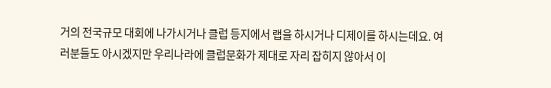거의 전국규모 대회에 나가시거나 클럽 등지에서 랩을 하시거나 디제이를 하시는데요. 여러분들도 아시겠지만 우리나라에 클럽문화가 제대로 자리 잡히지 않아서 이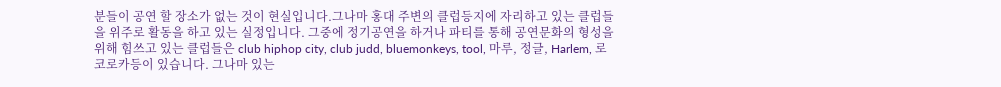분들이 공연 할 장소가 없는 것이 현실입니다.그나마 홍대 주변의 클럽등지에 자리하고 있는 클럽들을 위주로 활동을 하고 있는 실정입니다. 그중에 정기공연을 하거나 파티를 통해 공연문화의 형성을 위해 힘쓰고 있는 클럽들은 club hiphop city, club judd, bluemonkeys, tool, 마루, 정글, Harlem, 로코로카등이 있습니다. 그나마 있는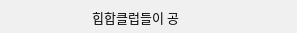힙합클럽들이 공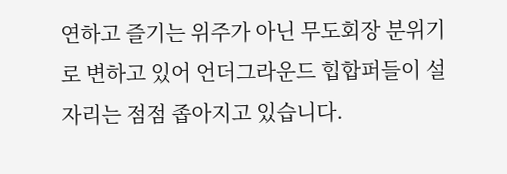연하고 즐기는 위주가 아닌 무도회장 분위기로 변하고 있어 언더그라운드 힙합퍼들이 설자리는 점점 좁아지고 있습니다.